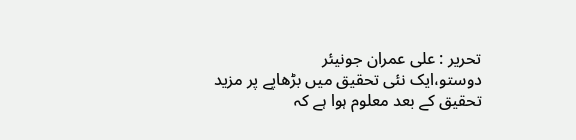تحریر : علی عمران جونیئر
دوستو،ایک نئی تحقیق میں بڑھاپے پر مزید تحقیق کے بعد معلوم ہوا ہے کہ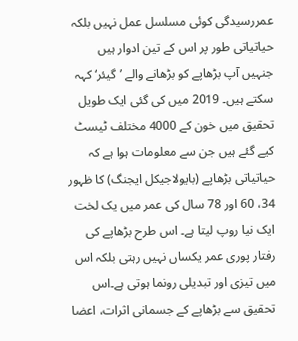عمررسیدگی کوئی مسلسل عمل نہیں بلکہ حیاتیاتی طور پر اس کے تین ادوار ہیں جنہیں آپ بڑھاپے کو بڑھانے والے ’گیئر‘ کہہ سکتے ہیں۔ 2019 میں کی گئی ایک طویل تحقیق میں خون کے 4000 مختلف ٹیسٹ کیے گئے ہیں جن سے معلومات ہوا ہے کہ حیاتیاتی بڑھاپے (بایولاجیکل ایجنگ) کا ظہور 34، 60 اور 78 سال کی عمر میں یک لخت ایک نیا روپ لیتا ہے۔ اس طرح بڑھاپے کی رفتار پوری عمر یکساں نہیں رہتی بلکہ اس میں تیزی اور تبدیلی رونما ہوتی ہے۔اس تحقیق سے بڑھاپے کے جسمانی اثرات، اعضا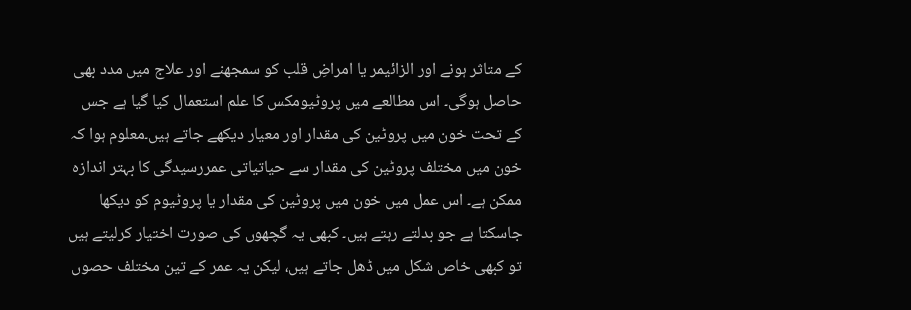کے متاثر ہونے اور الزائیمر یا امراضِ قلب کو سمجھنے اور علاج میں مدد بھی حاصل ہوگی۔ اس مطالعے میں پروٹیومکس کا علم استعمال کیا گیا ہے جس کے تحت خون میں پروٹین کی مقدار اور معیار دیکھے جاتے ہیں۔معلوم ہوا کہ خون میں مختلف پروٹین کی مقدار سے حیاتیاتی عمررسیدگی کا بہتر اندازہ ممکن ہے۔ اس عمل میں خون میں پروٹین کی مقدار یا پروٹیوم کو دیکھا جاسکتا ہے جو بدلتے رہتے ہیں۔ کبھی یہ گچھوں کی صورت اختیار کرلیتے ہیں تو کبھی خاص شکل میں ڈھل جاتے ہیں، لیکن یہ عمر کے تین مختلف حصوں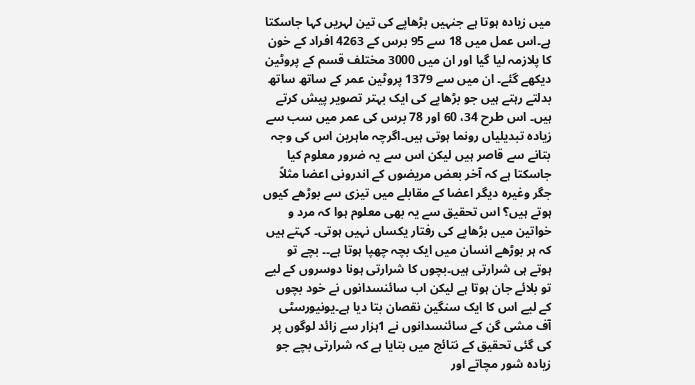میں زیادہ ہوتا ہے جنہیں بڑھاپے کی تین لہریں کہا جاسکتا ہے۔اس عمل میں 18 سے 95 برس کے 4263 افراد کے خون کا پلازمہ لیا گیا اور ان میں 3000 مختلف قسم کے پروٹین دیکھے گئے۔ ان میں سے 1379 پروٹین عمر کے ساتھ ساتھ بدلتے رہتے ہیں جو بڑھاپے کی ایک بہتر تصویر پیش کرتے ہیں۔ اس طرح 34، 60 اور 78 برس کی عمر میں سب سے زیادہ تبدیلیاں رونما ہوتی ہیں۔اگرچہ ماہرین اس کی وجہ بتانے سے قاصر ہیں لیکن اس سے یہ ضرور معلوم کیا جاسکتا ہے کہ آخر بعض مریضوں کے اندرونی اعضا مثلاً جگر وغیرہ دیگر اعضا کے مقابلے میں تیزی سے بوڑھے کیوں ہوتے ہیں؟ اس تحقیق سے یہ بھی معلوم ہوا کہ مرد و خواتین میں بڑھاپے کی رفتار یکساں نہیں ہوتی۔ کہتے ہیں کہ ہر بوڑھے انسان میں ایک بچہ چھپا ہوتا ہے۔۔ بچے تو ہوتے ہی شرارتی ہیں۔بچوں کا شرارتی ہونا دوسروں کے لیے تو بلائے جان ہوتا ہے لیکن اب سائنسدانوں نے خود بچوں کے لیے اس کا ایک سنگین نقصان بتا دیا ہے۔یونیورسٹی آف مشی گن کے سائنسدانوں نے 1ہزار سے زائد لوگوں پر کی گئی تحقیق کے نتائج میں بتایا ہے کہ شرارتی بچے جو زیادہ شور مچاتے اور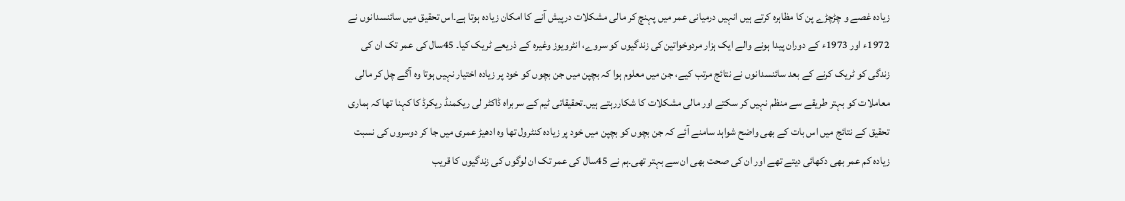زیادہ غصے و چڑچڑے پن کا مظاہرہ کرتے ہیں انہیں درمیانی عمر میں پہنچ کر مالی مشکلات درپیش آنے کا امکان زیادہ ہوتا ہے۔اس تحقیق میں سائنسدانوں نے 1972ء اور 1973ء کے دوران پیدا ہونے والے ایک ہزار مردوخواتین کی زندگیوں کو سروے، انٹرویوز وغیرہ کے ذریعے ٹریک کیا۔ 45سال کی عمر تک ان کی زندگی کو ٹریک کرنے کے بعد سائنسدانوں نے نتائج مرتب کیے، جن میں معلوم ہوا کہ بچپن میں جن بچوں کو خود پر زیادہ اختیار نہیں ہوتا وہ آگے چل کر مالی معاملات کو بہتر طریقے سے منظم نہیں کر سکتے اور مالی مشکلات کا شکاررہتے ہیں۔تحقیقاتی ٹیم کے سربراہ ڈاکٹر لی ریکمنڈ ریکرڈ کا کہنا تھا کہ ہماری تحقیق کے نتائج میں اس بات کے بھی واضح شواہد سامنے آئے کہ جن بچوں کو بچپن میں خود پر زیادہ کنٹرول تھا وہ ادھیڑ عمری میں جا کر دوسروں کی نسبت زیادہ کم عمر بھی دکھائی دیتے تھے اور ان کی صحت بھی ان سے بہتر تھی۔ہم نے 45سال کی عمر تک ان لوگوں کی زندگیوں کا قریب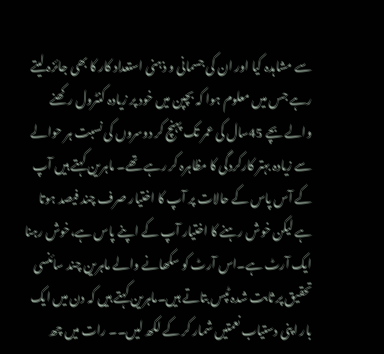سے مشاہدہ کیا اور ان کی جسمانی و ذہنی استعداد کار کا بھی جائزہ لیتے رہے جس میں معلوم ہوا کہ بچپن میں خود پر زیادہ کنٹرول رکھنے والے بچے 45سال کی عمر تک پہنچ کر دوسروں کی نسبت ہر حوالے سے زیادہ بہتر کارکردگی کا مظاہرہ کر رہے تھے۔ ماہرین کہتے ہیں آپ کے آس پاس کے حالات پر آپ کا اختیار صرف چند فیصد ہوتا ہے لیکن خوش رہنے کا اختیار آپ کے اپنے پاس ہے،خوش رہنا ایک آرٹ ہے۔اس آرٹ کو سکھانے والے ماہرین چند سائنسی تحقیق پر ثابت شدہ ٹپس بتاتے ہیں۔ماہرین کہتے ہیں کہ دن میں ایک بار اپنی دستیاب نعمتیں شمار کر کے لکھ لیں۔۔ رات میں چھ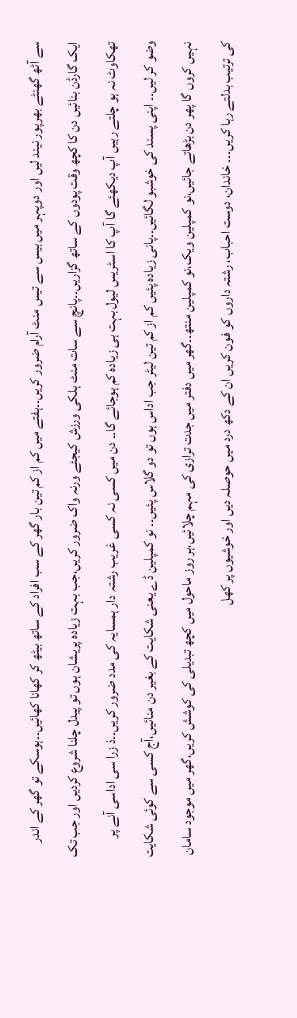سے آٹھ گھنٹے بھرپور نیند لیں اور دوپہر میں بیس سے تیس منٹ آرام ضرور کریں۔۔ہفتے میں کم از کم تین بار گھر کے سب افراد کے ساتھ بیٹھ کر کھانا کھائیں۔۔ہوسکے تو گھر کے اندر ایک گارڈن بنائیں دن کا کچھ وقت پودوں کے ساتھ گزاریں۔۔پانچ سے سات منٹ ہلکی ورزش کیجئے ورنہ واک ضرور کریں،جب بہت زیادہ پریشان ہوں تو پیدل چلنا شروع کردیں اور جب تک تھکاوٹ نہ ہو چلتے رہیں آپ دیکھئے گا آپ کا اسٹریس لیول بہت ہی زیادہ کم ہوجائے گا۔۔ دن میں کسی نہ کسی غریب رشتہ دار ہمسایہ کی مدد ضرور کریں۔۔ذ زرا سی اداسی آنے پر وضو کر لیں۔۔ اپنی پسند کی خوشبو لگائیں۔۔پانی زیادہ پئیں کم از کم تین لیٹر جب اداس ہوں تو دو گلاس پئیں۔۔ نو کمپلین ڈے یعنی شکایت کے بغیر دن منائیں،آج کسی سے کوئی شکایت نہیں کروں گا پھر دن بڑھاتے جائیں،نو کمپلین ویک،نو کمپلین منتھ۔۔گھر میں دفتر میں جدت ترازی کی مہم چلائیں،ہر روز ماحول میں کچھ تبدیلی کی کوشش کریں،گھر میں موجود سامان کی ترتیب بدلتے رہا کریں۔۔۔ خاندان، دوست احباب، رشتہ داروں کو فون کریں ان کے دکھ درد میں حوصلہ دیں اور خوشیوں پر کھل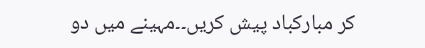کر مبارکباد پیش کریں۔۔مہینے میں دو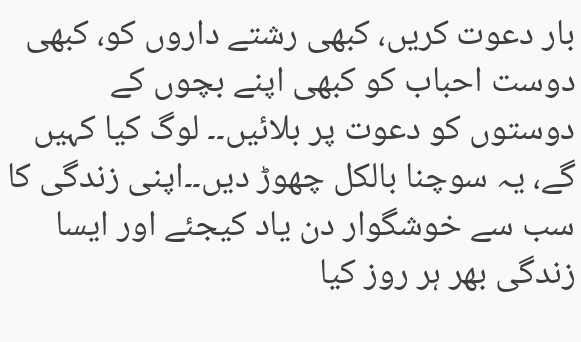بار دعوت کریں، کبھی رشتے داروں کو، کبھی دوست احباب کو کبھی اپنے بچوں کے دوستوں کو دعوت پر بلائیں۔۔ لوگ کیا کہیں گے، یہ سوچنا بالکل چھوڑ دیں۔۔اپنی زندگی کا سب سے خوشگوار دن یاد کیجئے اور ایسا زندگی بھر ہر روز کیا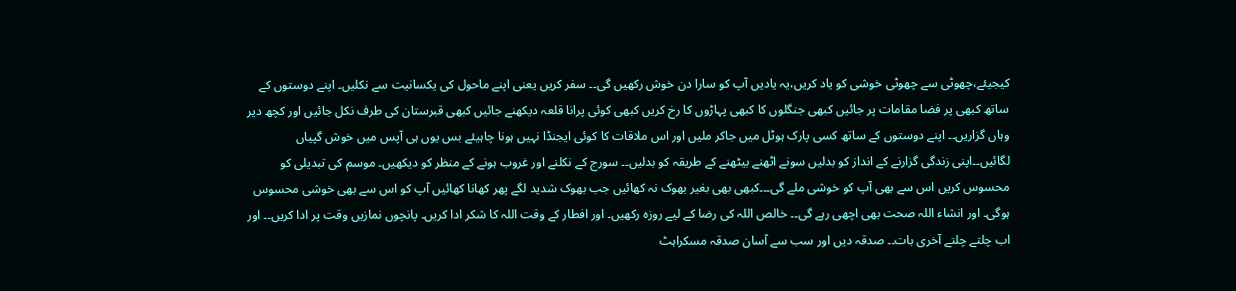کیجیئے،چھوٹی سے چھوٹی خوشی کو یاد کریں،یہ یادیں آپ کو سارا دن خوش رکھیں گی۔۔ سفر کریں یعنی اپنے ماحول کی یکسانیت سے نکلیں۔ اپنے دوستوں کے ساتھ کبھی پر فضا مقامات پر جائیں کبھی جنگلوں کا کبھی پہاڑوں کا رخ کریں کبھی کوئی پرانا قلعہ دیکھنے جائیں کبھی قبرستان کی طرف نکل جائیں اور کچھ دیر وہاں گزاریں۔۔ اپنے دوستوں کے ساتھ کسی پارک ہوٹل میں جاکر ملیں اور اس ملاقات کا کوئی ایجنڈا نہیں ہونا چاہیئے بس یوں ہی آپس میں خوش گپیاں لگائیں۔۔اپنی زندگی گزارنے کے انداز کو بدلیں سونے اٹھنے بیٹھنے کے طریقہ کو بدلیں۔۔ سورج کے نکلنے اور غروب ہونے کے منظر کو دیکھیں۔ موسم کی تبدیلی کو محسوس کریں اس سے بھی آپ کو خوشی ملے گی۔۔۔کبھی بھی بغیر بھوک نہ کھائیں جب بھوک شدید لگے پھر کھانا کھائیں آپ کو اس سے بھی خوشی محسوس ہوگی۔ اور انشاء اللہ صحت بھی اچھی رہے گی۔۔ خالص اللہ کی رضا کے لیے روزہ رکھیں۔ اور افطار کے وقت اللہ کا شکر ادا کریں۔ پانچوں نمازیں وقت پر ادا کریں۔۔ اور اب چلتے چلتے آخری بات۔۔ صدقہ دیں اور سب سے آسان صدقہ مسکراہٹ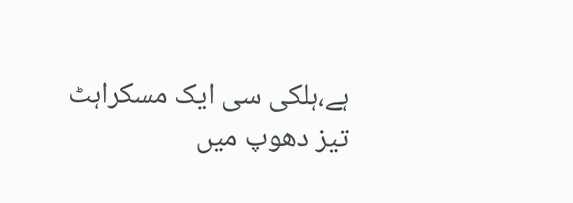ہے،ہلکی سی ایک مسکراہٹ تیز دھوپ میں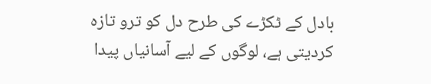بادل کے ٹکڑے کی طرح دل کو ترو تازہ کردیتی ہے، لوگوں کے لیے آسانیاں پیدا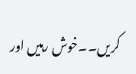کریں۔۔خوش رہیں اور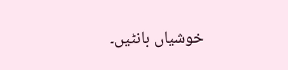خوشیاں بانٹیں۔